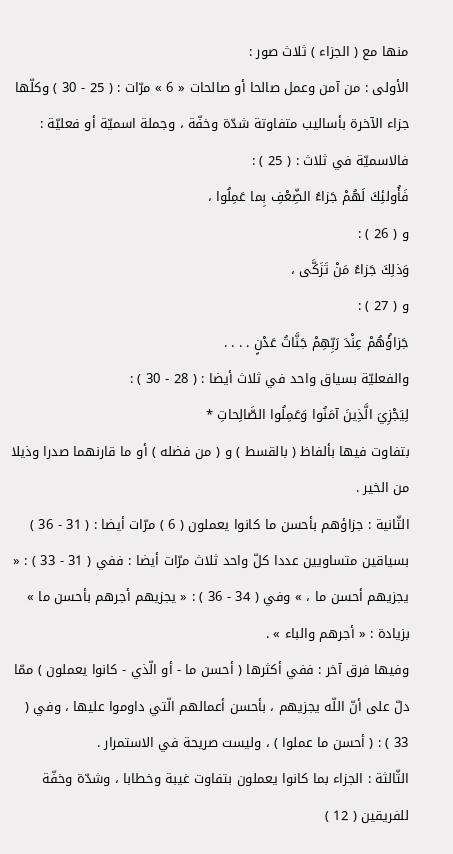منها مع ( الجزاء ) ثلاث صور :
الأولى : من آمن وعمل صالحا أو صالحات « 6 » مرّات : ( 25 - 30 ) وكلّها جزاء الآخرة بأساليب متفاوتة شدّة وخفّة ، وجملة اسميّة أو فعليّة :
فالاسميّة في ثلاث : ( 25 ) :
فَأُولئِكَ لَهُمْ جَزاءُ الضِّعْفِ بِما عَمِلُوا ،
و ( 26 ) :
وَذلِكَ جَزاءُ مَنْ تَزَكَّى ،
و ( 27 ) :
جَزاؤُهُمْ عِنْدَ رَبِّهِمْ جَنَّاتُ عَدْنٍ . . . .
والفعليّة بسياق واحد في ثلاث أيضا : ( 28 - 30 ) :
لِيَجْزِيَ الَّذِينَ آمَنُوا وَعَمِلُوا الصَّالِحاتِ *
بتفاوت فيها بألفاظ ( بالقسط ) و ( من فضله ) أو ما قارنهما صدرا وذيلا من الخير .
الثّانية : جزاؤهم بأحسن ما كانوا يعملون ( 6 ) مرّات أيضا : ( 31 - 36 ) بسياقين متساويين عددا كلّ واحد ثلاث مرّات أيضا : ففي ( 31 - 33 ) : « يجزيهم أحسن ما ، » وفي ( 34 - 36 ) : « يجزيهم أجرهم بأحسن ما » بزيادة : « أجرهم والباء » .
وفيها فرق آخر : ففي أكثرها ( أحسن ما - أو الّذي - كانوا يعملون ) ممّا دلّ على أنّ اللّه يجزيهم ، بأحسن أعمالهم الّتي داوموا عليها ، وفي ( 33 ) : ( أحسن ما عملوا ) ، وليست صريحة في الاستمرار .
الثّالثة : الجزاء بما كانوا يعملون بتفاوت غيبة وخطابا ، وشدّة وخفّة للفريقين ( 12 )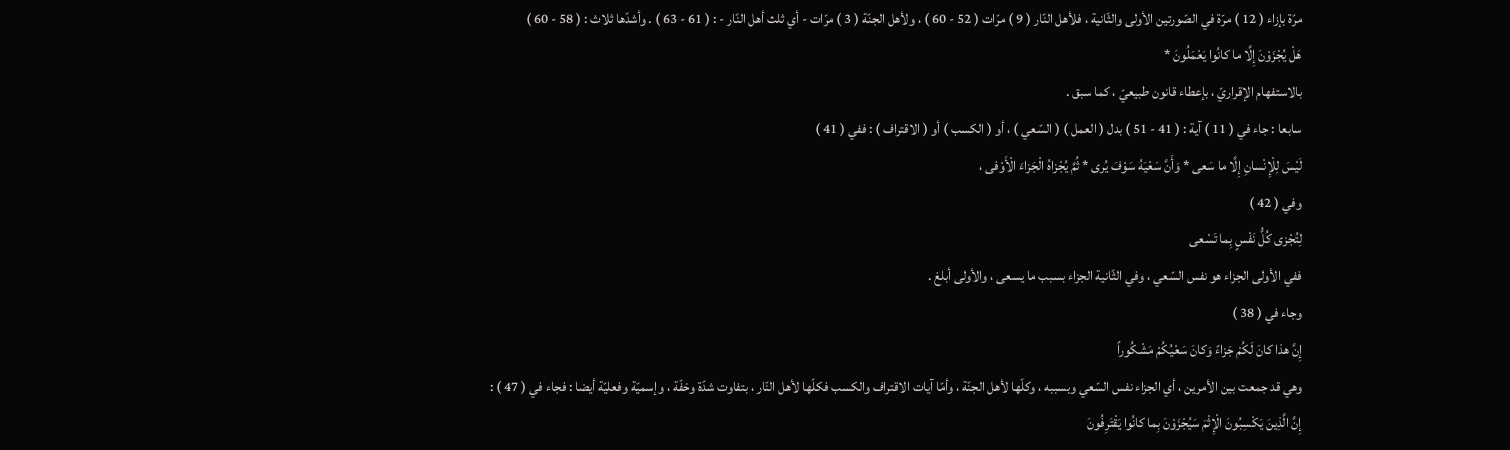مرّة بإزاء ( 12 ) مرّة في الصّورتين الأولى والثّانية ، فلأهل النّار ( 9 ) مرّات ( 52 - 60 ) ، ولأهل الجنّة ( 3 ) مرّات - أي ثلث أهل النّار - : ( 61 - 63 ) . وأشدّها ثلاث : ( 58 - 60 )
هَلْ يُجْزَوْنَ إِلَّا ما كانُوا يَعْمَلُونَ *
بالاستفهام الإقراريّ ، بإعطاء قانون طبيعيّ ، كما سبق .
سابعا : جاء في ( 11 ) آية : ( 41 - 51 ) بدل ( العمل ) ( السّعي ) ، أو ( الكسب ) أو ( الاقتراف ) : ففي ( 41 )
لَيْسَ لِلْإِنْسانِ إِلَّا ما سَعى * وَأَنَّ سَعْيَهُ سَوْفَ يُرى * ثُمَّ يُجْزاهُ الْجَزاءَ الْأَوْفى ،
وفي ( 42 )
لِتُجْزى كُلُّ نَفْسٍ بِما تَسْعى
ففي الأولى الجزاء هو نفس السّعي ، وفي الثّانية الجزاء بسبب ما يسعى ، والأولى أبلغ .
وجاء في ( 38 )
إِنَّ هذا كانَ لَكُمْ جَزاءً وَكانَ سَعْيُكُمْ مَشْكُوراً
وهي قد جمعت بين الأمرين ، أي الجزاء نفس السّعي وبسببه ، وكلّها لأهل الجنّة ، وأمّا آيات الاقتراف والكسب فكلّها لأهل النّار ، بتفاوت شدّة وخفّة ، وإسميّة وفعليّة أيضا : فجاء في ( 47 ) :
إِنَّ الَّذِينَ يَكْسِبُونَ الْإِثْمَ سَيُجْزَوْنَ بِما كانُوا يَقْتَرِفُونَ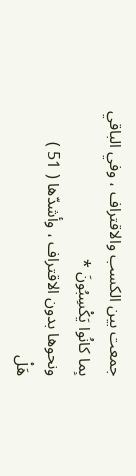جمعت بين الكسب والاقتراف ، وفي الباقي
بِما كانُوا يَكْسِبُونَ *
ونحوها بدون الاقتراف ، وأشدّها ( 51 )
هَلْ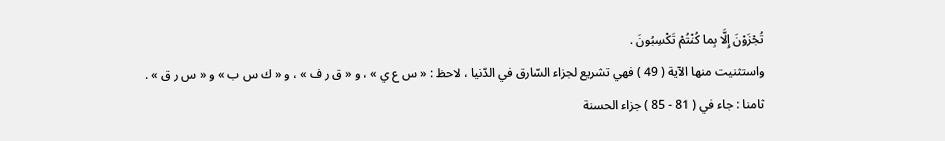تُجْزَوْنَ إِلَّا بِما كُنْتُمْ تَكْسِبُونَ .
واستثنيت منها الآية ( 49 ) فهي تشريع لجزاء السّارق في الدّنيا ، لاحظ : « س ع ي » ، و « ق ر ف » ، و « ك س ب » و « س ر ق » .
ثامنا : جاء في ( 81 - 85 ) جزاء الحسنة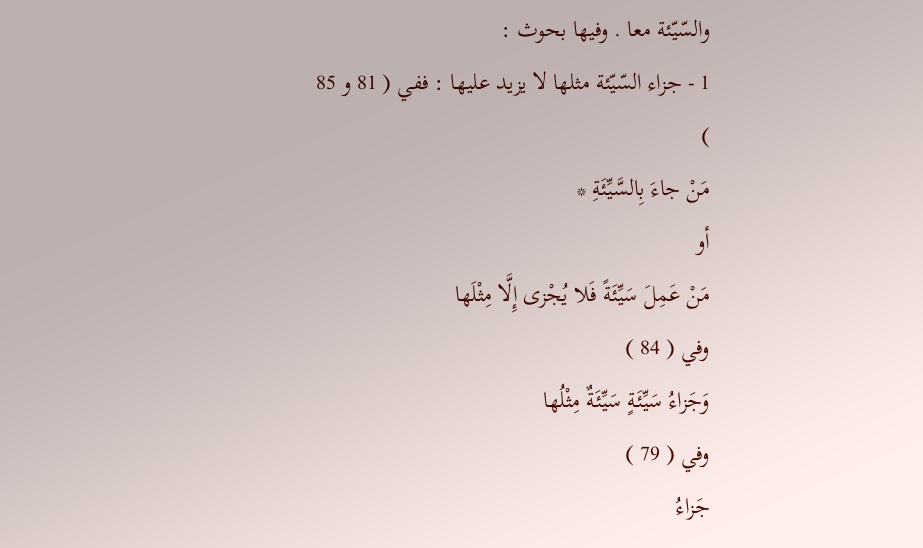والسّيّئة معا . وفيها بحوث :
1 - جزاء السّيّئة مثلها لا يزيد عليها : ففي ( 81 و 85 )
مَنْ جاءَ بِالسَّيِّئَةِ *
أو
مَنْ عَمِلَ سَيِّئَةً فَلا يُجْزى إِلَّا مِثْلَها
وفي ( 84 )
وَجَزاءُ سَيِّئَةٍ سَيِّئَةٌ مِثْلُها
وفي ( 79 )
جَزاءُ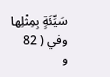سَيِّئَةٍ بِمِثْلِها
وفي ( 82
و